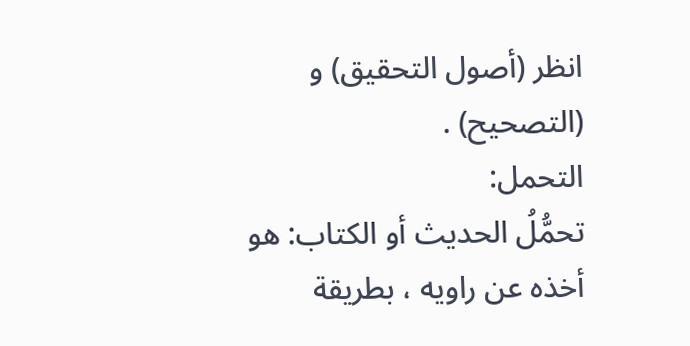انظر (أصول التحقيق) و (التصحيح) .
التحمل:
تحمُّلُ الحديث أو الكتاب: هو أخذه عن راويه ، بطريقة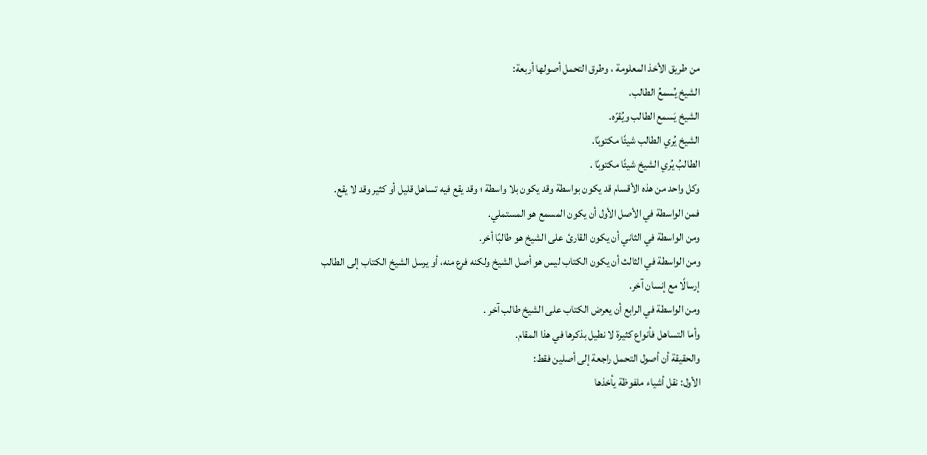من طريق الأخذ المعلومة ، وطرق التحمل أصولها أربعة:
الشيخ يُسمعُ الطالب.
الشيخ يَسمع الطالب ويُقرّه.
الشيخ يُري الطالب شيئًا مكتوبًا.
الطالبُ يُري الشيخ شيئًا مكتوبًا .
وكل واحد من هذه الأقسام قد يكون بواسطة وقد يكون بلا واسطة ؛ وقد يقع فيه تساهل قليل أو كثير وقد لا يقع.
فمن الواسطة في الأصل الأول أن يكون المسمع هو المستملي.
ومن الواسطة في الثاني أن يكون القارئ على الشيخ هو طالبًا أخر.
ومن الواسطة في الثالث أن يكون الكتاب ليس هو أصل الشيخ ولكنه فرع منه، أو يرسل الشيخ الكتاب إلى الطالب إرسالًا مع إنسان آخر.
ومن الواسطة في الرابع أن يعرض الكتاب على الشيخ طالب آخر .
وأما التساهل فأنواع كثيرة لا نطيل بذكرها في هذا المقام.
والحقيقة أن أصول التحمل راجعة إلى أصلين فقط:
الأول: نقل أشياء ملفوظة يأخذها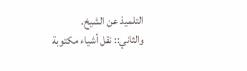التلميذ عن الشيخ.
والثاني:: نقل أشياء مكتوبة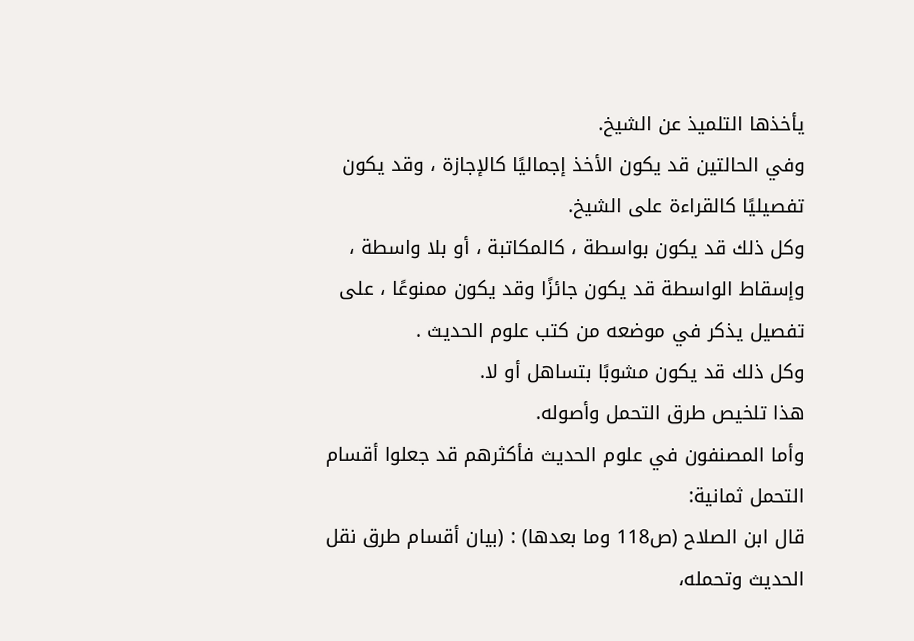يأخذها التلميذ عن الشيخ.
وفي الحالتين قد يكون الأخذ إجماليًا كالإجازة ، وقد يكون تفصيليًا كالقراءة على الشيخ.
وكل ذلك قد يكون بواسطة ، كالمكاتبة ، أو بلا واسطة ، وإسقاط الواسطة قد يكون جائزًا وقد يكون ممنوعًا ، على تفصيل يذكر في موضعه من كتب علوم الحديث .
وكل ذلك قد يكون مشوبًا بتساهل أو لا.
هذا تلخيص طرق التحمل وأصوله.
وأما المصنفون في علوم الحديث فأكثرهم قد جعلوا أقسام التحمل ثمانية:
قال ابن الصلاح (ص118 وما بعدها) : (بيان أقسام طرق نقل الحديث وتحمله،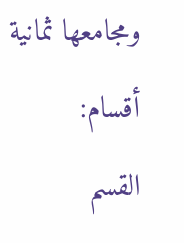ومجامعها ثمانية أقسام:
القسم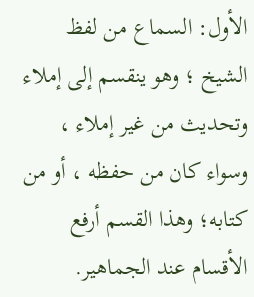الأول: السماع من لفظ الشيخ ؛ وهو ينقسم إلى إملاء وتحديث من غير إملاء ، وسواء كان من حفظه ، أو من كتابه؛ وهذا القسم أرفع الأقسام عند الجماهير.